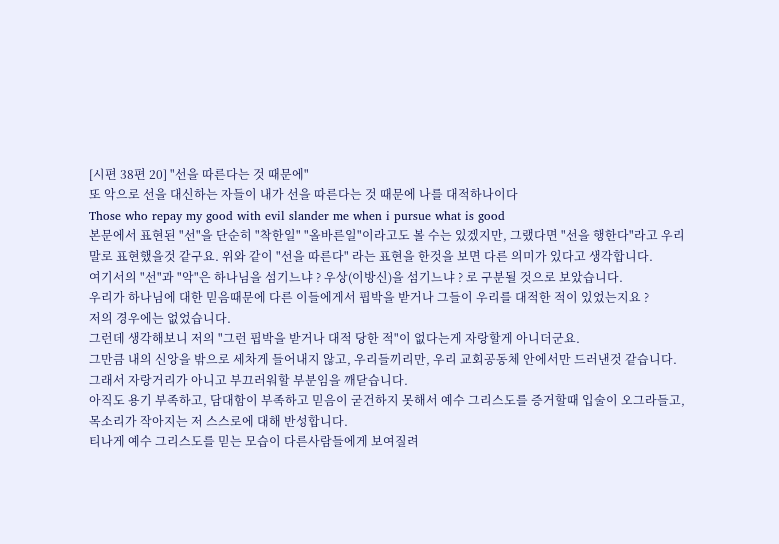[시편 38편 20] "선을 따른다는 것 때문에"
또 악으로 선을 대신하는 자들이 내가 선을 따른다는 것 때문에 나를 대적하나이다
Those who repay my good with evil slander me when i pursue what is good
본문에서 표현된 "선"을 단순히 "착한일" "올바른일"이라고도 볼 수는 있겠지만, 그랬다면 "선을 행한다"라고 우리말로 표현했을것 같구요. 위와 같이 "선을 따른다" 라는 표현을 한것을 보면 다른 의미가 있다고 생각합니다.
여기서의 "선"과 "악"은 하나님을 섬기느냐 ? 우상(이방신)을 섬기느냐 ? 로 구분될 것으로 보았습니다.
우리가 하나님에 대한 믿음때문에 다른 이들에게서 핍박을 받거나 그들이 우리를 대적한 적이 있었는지요 ?
저의 경우에는 없었습니다.
그런데 생각해보니 저의 "그런 핍박을 받거나 대적 당한 적"이 없다는게 자랑할게 아니더군요.
그만큼 내의 신앙을 밖으로 세차게 들어내지 않고, 우리들끼리만, 우리 교회공동체 안에서만 드러낸것 같습니다.
그래서 자랑거리가 아니고 부끄러워할 부분임을 깨닫습니다.
아직도 용기 부족하고, 담대함이 부족하고 믿음이 굳건하지 못해서 예수 그리스도를 증거할때 입술이 오그라들고, 목소리가 작아지는 저 스스로에 대해 반성합니다.
티나게 예수 그리스도를 믿는 모습이 다른사람들에게 보여질려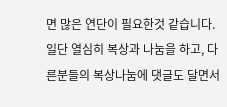면 많은 연단이 필요한것 같습니다.
일단 열심히 복상과 나눔을 하고, 다른분들의 복상나눔에 댓글도 달면서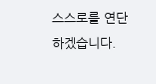스스로를 연단하겠습니다.